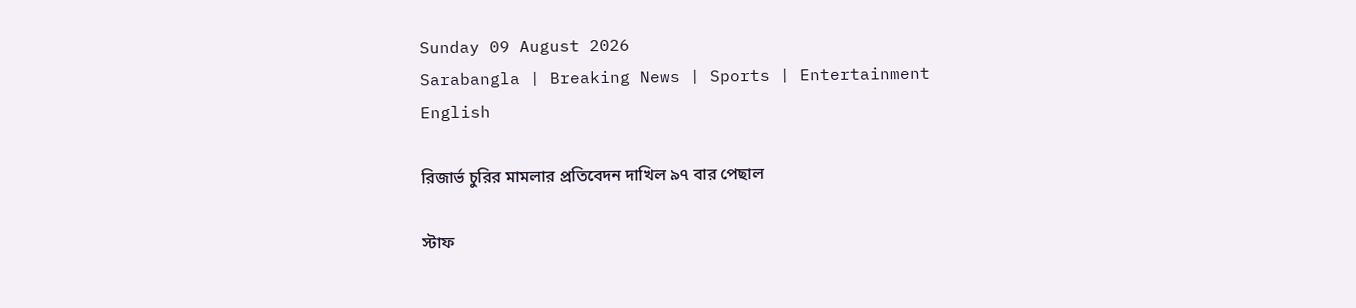Sunday 09 August 2026
Sarabangla | Breaking News | Sports | Entertainment
English

রিজার্ভ চুরির মামলার প্রতিবেদন দাখিল ৯৭ বার পেছাল

স্টাফ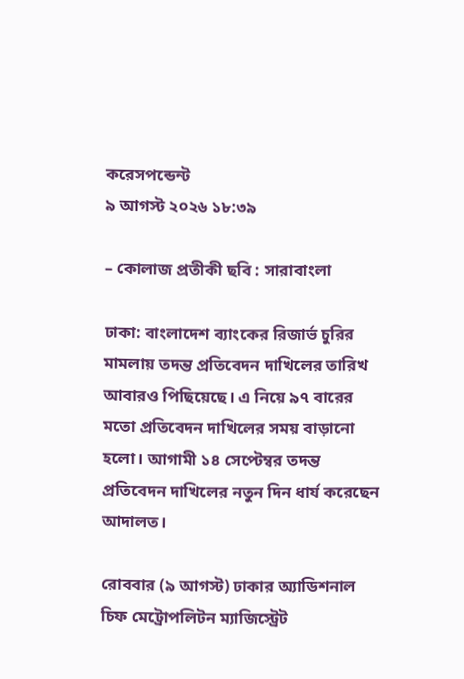করেসপন্ডেন্ট
৯ আগস্ট ২০২৬ ১৮:৩৯

– কোলাজ প্রতীকী ছবি : সারাবাংলা

ঢাকা: বাংলাদেশ ব্যাংকের রিজার্ভ চুরির মামলায় তদন্ত প্রতিবেদন দাখিলের তারিখ আবারও পিছিয়েছে। এ নিয়ে ৯৭ বারের মতো প্রতিবেদন দাখিলের সময় বাড়ানো হলো। আগামী ১৪ সেপ্টেম্বর তদন্ত প্রতিবেদন দাখিলের নতুন দিন ধার্য করেছেন আদালত।

রোববার (৯ আগস্ট) ঢাকার অ্যাডিশনাল চিফ মেট্রোপলিটন ম্যাজিস্ট্রেট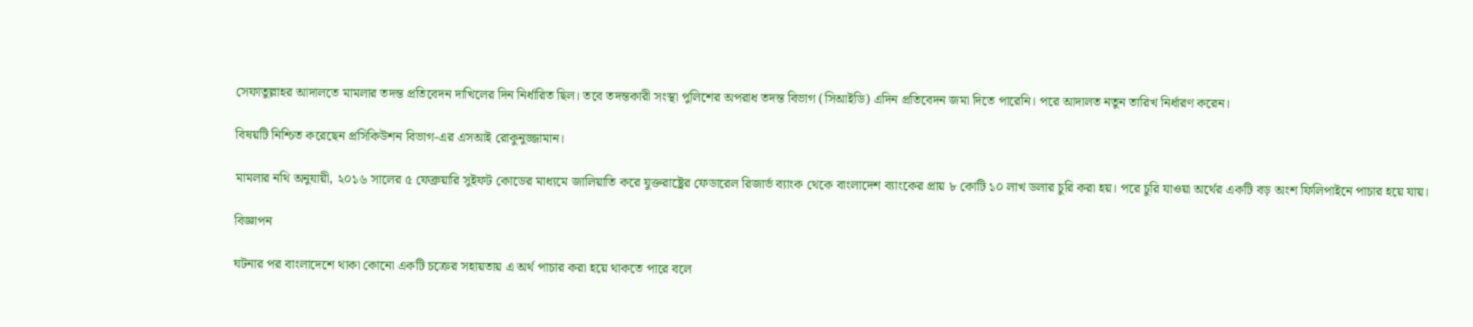সেফাতুল্লাহর আদালতে মামলার তদন্ত প্রতিবেদন দাখিলের দিন নির্ধারিত ছিল। তবে তদন্তকারী সংস্থা পুলিশের অপরাধ তদন্ত বিভাগ (সিআইডি) এদিন প্রতিবেদন জমা দিতে পারেনি। পরে আদালত নতুন তারিখ নির্ধারণ করেন।

বিষয়টি নিশ্চিত করেছেন প্রসিকিউশন বিভাগ-এর এসআই রোকুনুজ্জামান।

মামলার নথি অনুযায়ী, ২০১৬ সালের ৫ ফেব্রুয়ারি সুইফট কোডের মাধ্যমে জালিয়াতি করে যুক্তরাষ্ট্রের ফেডারেল রিজার্ভ ব্যাংক থেকে বাংলাদেশ ব্যাংকের প্রায় ৮ কোটি ১০ লাখ ডলার চুরি করা হয়। পরে চুরি যাওয়া অর্থের একটি বড় অংশ ফিলিপাইনে পাচার হয়ে যায়।

বিজ্ঞাপন

ঘটনার পর বাংলাদেশে থাকা কোনো একটি চক্রের সহায়তায় এ অর্থ পাচার করা হয়ে থাকতে পারে বলে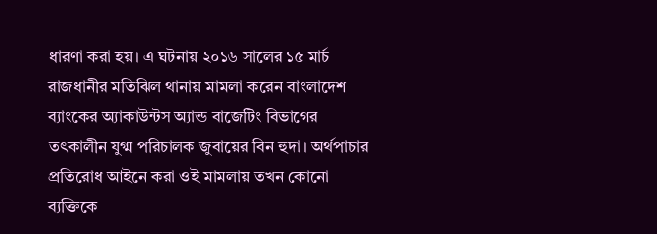ধারণা করা হয়। এ ঘটনায় ২০১৬ সালের ১৫ মার্চ রাজধানীর মতিঝিল থানায় মামলা করেন বাংলাদেশ ব্যাংকের অ্যাকাউন্টস অ্যান্ড বাজেটিং বিভাগের তৎকালীন যুগ্ম পরিচালক জুবায়ের বিন হুদা। অর্থপাচার প্রতিরোধ আইনে করা ওই মামলায় তখন কোনো ব্যক্তিকে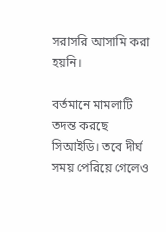সরাসরি আসামি করা হয়নি।

বর্তমানে মামলাটি তদন্ত করছে সিআইডি। তবে দীর্ঘ সময় পেরিয়ে গেলেও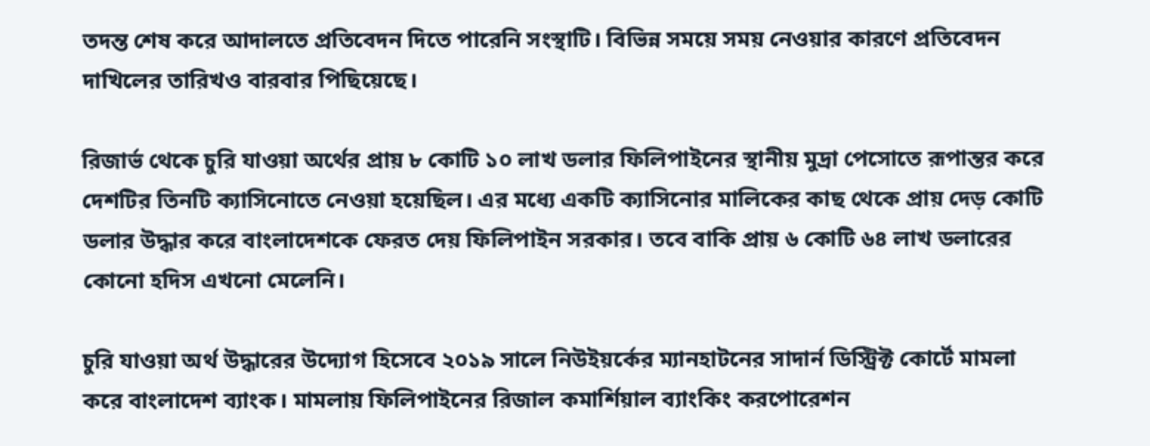তদন্ত শেষ করে আদালতে প্রতিবেদন দিতে পারেনি সংস্থাটি। বিভিন্ন সময়ে সময় নেওয়ার কারণে প্রতিবেদন দাখিলের তারিখও বারবার পিছিয়েছে।

রিজার্ভ থেকে চুরি যাওয়া অর্থের প্রায় ৮ কোটি ১০ লাখ ডলার ফিলিপাইনের স্থানীয় মুদ্রা পেসোতে রূপান্তর করে দেশটির তিনটি ক্যাসিনোতে নেওয়া হয়েছিল। এর মধ্যে একটি ক্যাসিনোর মালিকের কাছ থেকে প্রায় দেড় কোটি ডলার উদ্ধার করে বাংলাদেশকে ফেরত দেয় ফিলিপাইন সরকার। তবে বাকি প্রায় ৬ কোটি ৬৪ লাখ ডলারের কোনো হদিস এখনো মেলেনি।

চুরি যাওয়া অর্থ উদ্ধারের উদ্যোগ হিসেবে ২০১৯ সালে নিউইয়র্কের ম্যানহাটনের সাদার্ন ডিস্ট্রিক্ট কোর্টে মামলা করে বাংলাদেশ ব্যাংক। মামলায় ফিলিপাইনের রিজাল কমার্শিয়াল ব্যাংকিং করপোরেশন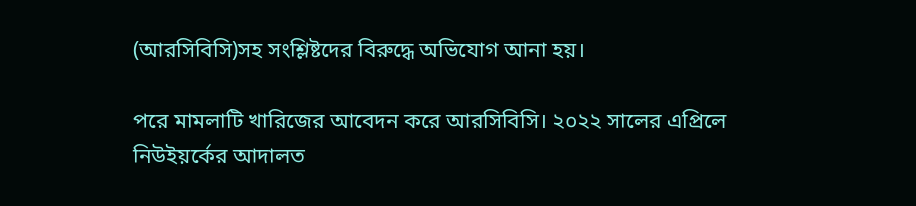(আরসিবিসি)সহ সংশ্লিষ্টদের বিরুদ্ধে অভিযোগ আনা হয়।

পরে মামলাটি খারিজের আবেদন করে আরসিবিসি। ২০২২ সালের এপ্রিলে নিউইয়র্কের আদালত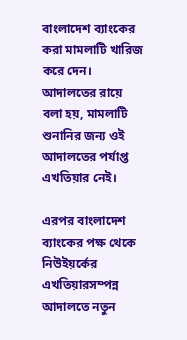বাংলাদেশ ব্যাংকের করা মামলাটি খারিজ করে দেন। আদালতের রায়ে বলা হয়, মামলাটি শুনানির জন্য ওই আদালতের পর্যাপ্ত এখতিয়ার নেই।

এরপর বাংলাদেশ ব্যাংকের পক্ষ থেকে নিউইয়র্কের এখতিয়ারসম্পন্ন আদালতে নতুন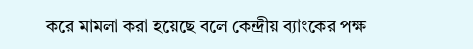করে মামলা করা হয়েছে বলে কেন্দ্রীয় ব্যাংকের পক্ষ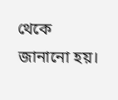থেকে জানানো হয়।